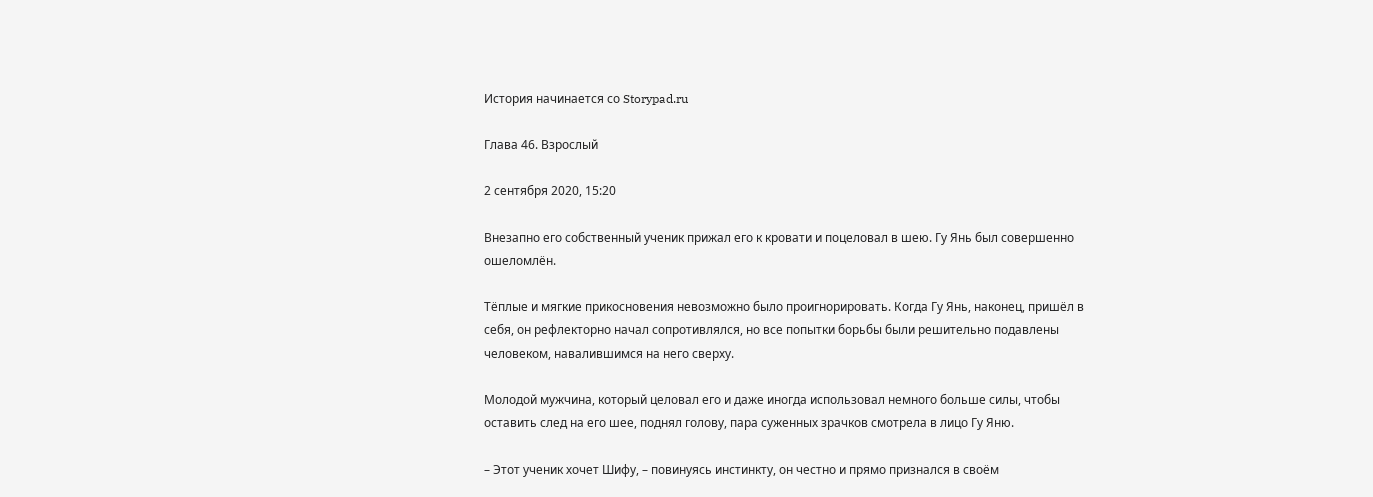История начинается со Storypad.ru

Глава 46. Взрослый

2 сентября 2020, 15:20

Внезапно его собственный ученик прижал его к кровати и поцеловал в шею. Гу Янь был совершенно ошеломлён.

Тёплые и мягкие прикосновения невозможно было проигнорировать. Когда Гу Янь, наконец, пришёл в себя, он рефлекторно начал сопротивлялся, но все попытки борьбы были решительно подавлены человеком, навалившимся на него сверху.

Молодой мужчина, который целовал его и даже иногда использовал немного больше силы, чтобы оставить след на его шее, поднял голову, пара суженных зрачков смотрела в лицо Гу Яню.

– Этот ученик хочет Шифу, – повинуясь инстинкту, он честно и прямо признался в своём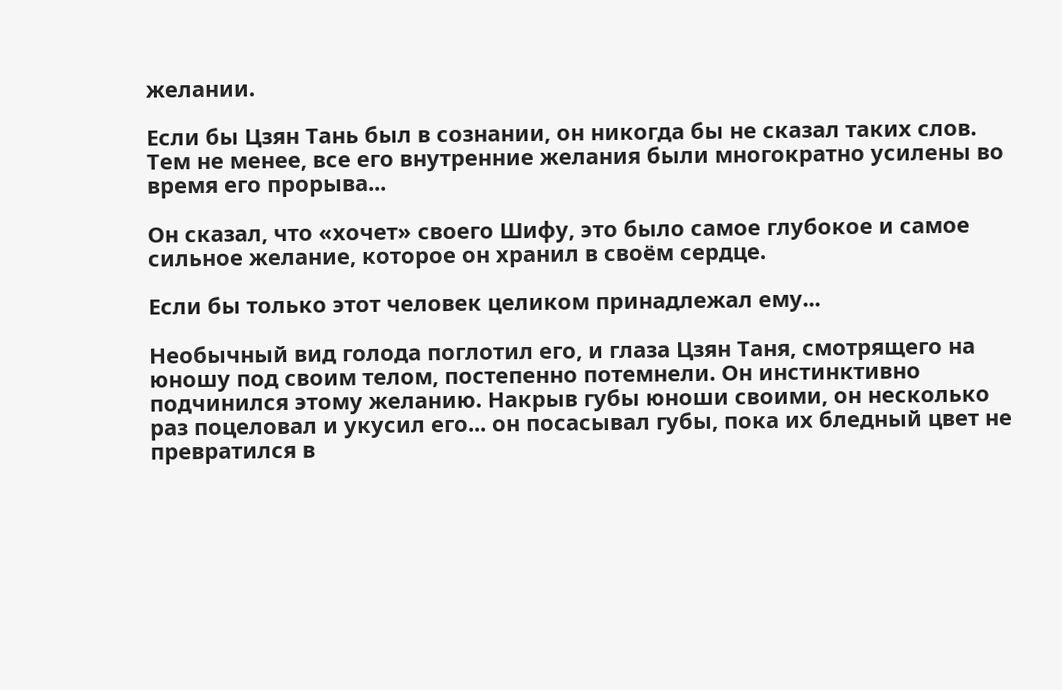желании.

Если бы Цзян Тань был в сознании, он никогда бы не сказал таких слов. Тем не менее, все его внутренние желания были многократно усилены во время его прорыва...

Он сказал, что «хочет» своего Шифу, это было самое глубокое и самое сильное желание, которое он хранил в своём сердце.

Если бы только этот человек целиком принадлежал ему...

Необычный вид голода поглотил его, и глаза Цзян Таня, смотрящего на юношу под своим телом, постепенно потемнели. Он инстинктивно подчинился этому желанию. Накрыв губы юноши своими, он несколько раз поцеловал и укусил его... он посасывал губы, пока их бледный цвет не превратился в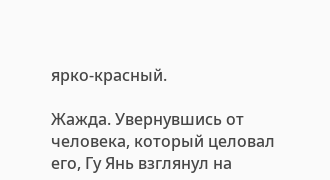ярко-красный.

Жажда. Увернувшись от человека, который целовал его, Гу Янь взглянул на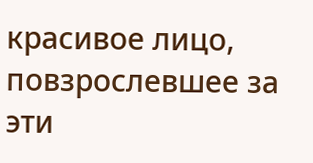красивое лицо, повзрослевшее за эти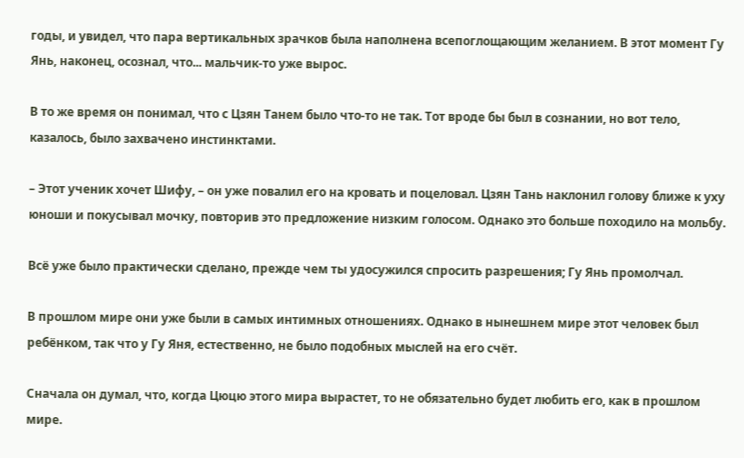годы, и увидел, что пара вертикальных зрачков была наполнена всепоглощающим желанием. В этот момент Гу Янь, наконец, осознал, что... мальчик-то уже вырос.

В то же время он понимал, что с Цзян Танем было что-то не так. Тот вроде бы был в сознании, но вот тело, казалось, было захвачено инстинктами.

– Этот ученик хочет Шифу, – он уже повалил его на кровать и поцеловал. Цзян Тань наклонил голову ближе к уху юноши и покусывал мочку, повторив это предложение низким голосом. Однако это больше походило на мольбу.

Всё уже было практически сделано, прежде чем ты удосужился спросить разрешения; Гу Янь промолчал.

В прошлом мире они уже были в самых интимных отношениях. Однако в нынешнем мире этот человек был ребёнком, так что у Гу Яня, естественно, не было подобных мыслей на его счёт.

Сначала он думал, что, когда Цюцю этого мира вырастет, то не обязательно будет любить его, как в прошлом мире.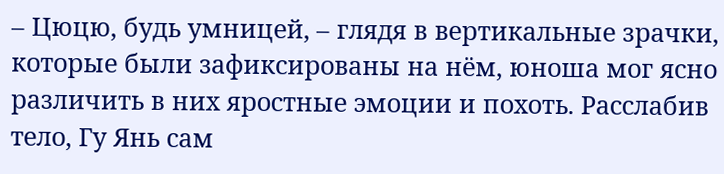– Цюцю, будь умницей, – глядя в вертикальные зрачки, которые были зафиксированы на нём, юноша мог ясно различить в них яростные эмоции и похоть. Расслабив тело, Гу Янь сам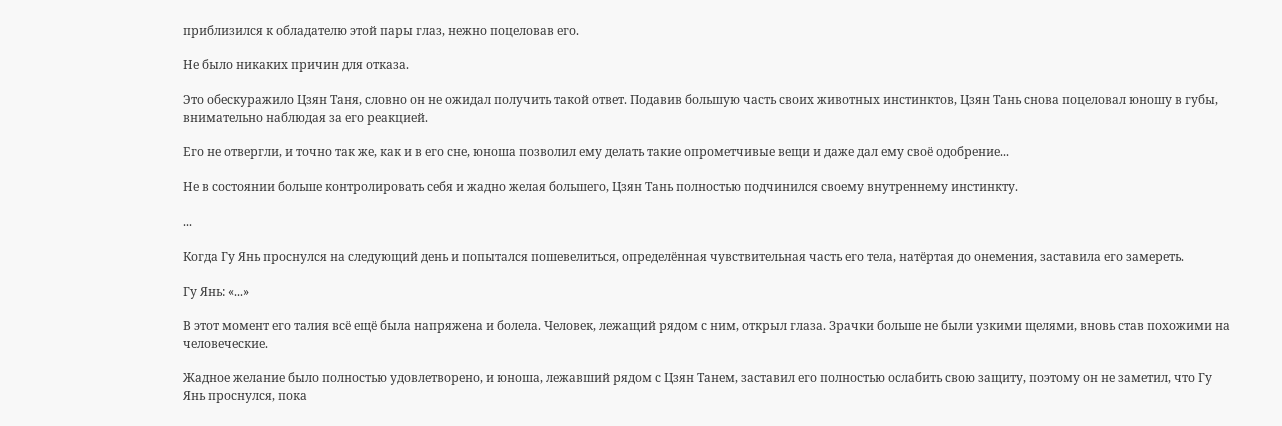приблизился к обладателю этой пары глаз, нежно поцеловав его.

Не было никаких причин для отказа.

Это обескуражило Цзян Таня, словно он не ожидал получить такой ответ. Подавив большую часть своих животных инстинктов, Цзян Тань снова поцеловал юношу в губы, внимательно наблюдая за его реакцией.

Его не отвергли, и точно так же, как и в его сне, юноша позволил ему делать такие опрометчивые вещи и даже дал ему своё одобрение...

Не в состоянии больше контролировать себя и жадно желая большего, Цзян Тань полностью подчинился своему внутреннему инстинкту.

...

Когда Гу Янь проснулся на следующий день и попытался пошевелиться, определённая чувствительная часть его тела, натёртая до онемения, заставила его замереть.

Гу Янь: «...»

В этот момент его талия всё ещё была напряжена и болела. Человек, лежащий рядом с ним, открыл глаза. Зрачки больше не были узкими щелями, вновь став похожими на человеческие.

Жадное желание было полностью удовлетворено, и юноша, лежавший рядом с Цзян Танем, заставил его полностью ослабить свою защиту, поэтому он не заметил, что Гу Янь проснулся, пока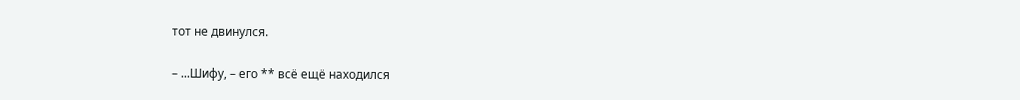тот не двинулся.

– ...Шифу, – его ** всё ещё находился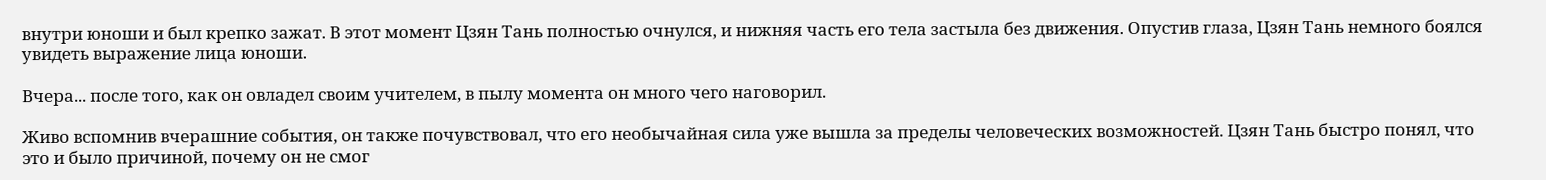внутри юноши и был крепко зажат. В этот момент Цзян Тань полностью очнулся, и нижняя часть его тела застыла без движения. Опустив глаза, Цзян Тань немного боялся увидеть выражение лица юноши.

Вчера... после того, как он овладел своим учителем, в пылу момента он много чего наговорил.

Живо вспомнив вчерашние события, он также почувствовал, что его необычайная сила уже вышла за пределы человеческих возможностей. Цзян Тань быстро понял, что это и было причиной, почему он не смог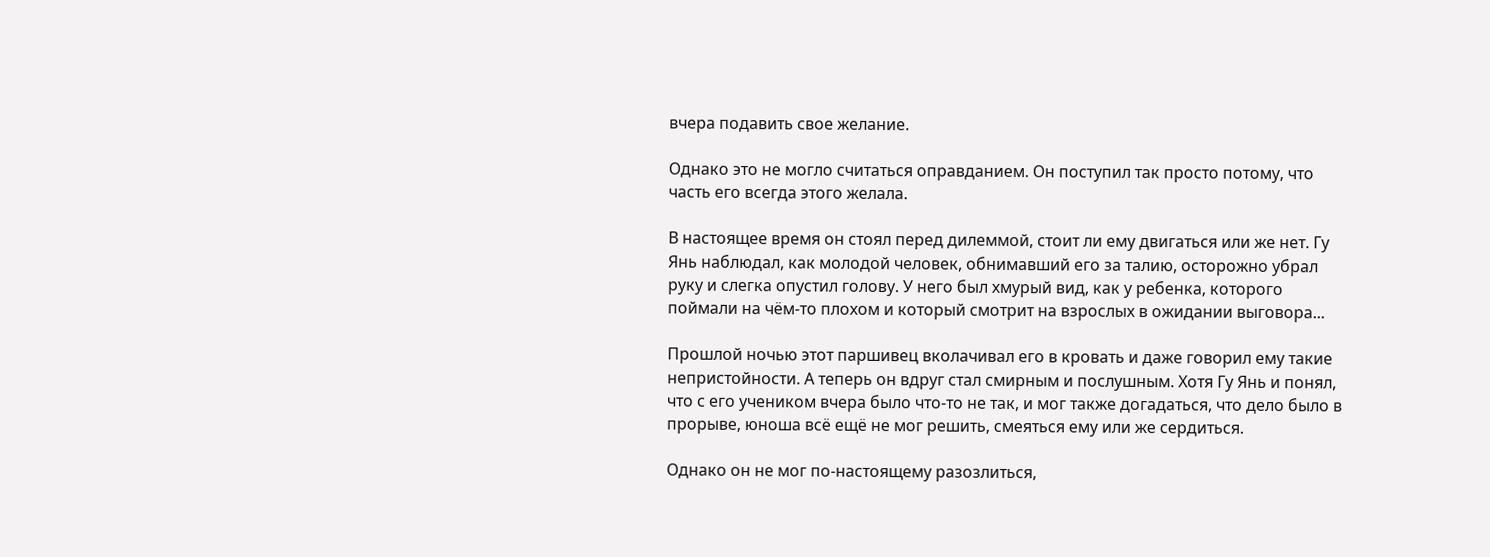вчера подавить свое желание.

Однако это не могло считаться оправданием. Он поступил так просто потому, что часть его всегда этого желала.

В настоящее время он стоял перед дилеммой, стоит ли ему двигаться или же нет. Гу Янь наблюдал, как молодой человек, обнимавший его за талию, осторожно убрал руку и слегка опустил голову. У него был хмурый вид, как у ребенка, которого поймали на чём-то плохом и который смотрит на взрослых в ожидании выговора...

Прошлой ночью этот паршивец вколачивал его в кровать и даже говорил ему такие непристойности. А теперь он вдруг стал смирным и послушным. Хотя Гу Янь и понял, что с его учеником вчера было что-то не так, и мог также догадаться, что дело было в прорыве, юноша всё ещё не мог решить, смеяться ему или же сердиться.

Однако он не мог по-настоящему разозлиться,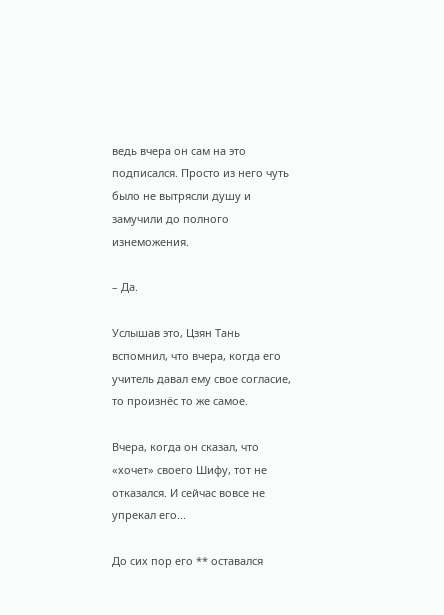ведь вчера он сам на это подписался. Просто из него чуть было не вытрясли душу и замучили до полного изнеможения.

– Да.

Услышав это, Цзян Тань вспомнил, что вчера, когда его учитель давал ему свое согласие, то произнёс то же самое.

Вчера, когда он сказал, что «хочет» своего Шифу, тот не отказался. И сейчас вовсе не упрекал его...

До сих пор его ** оставался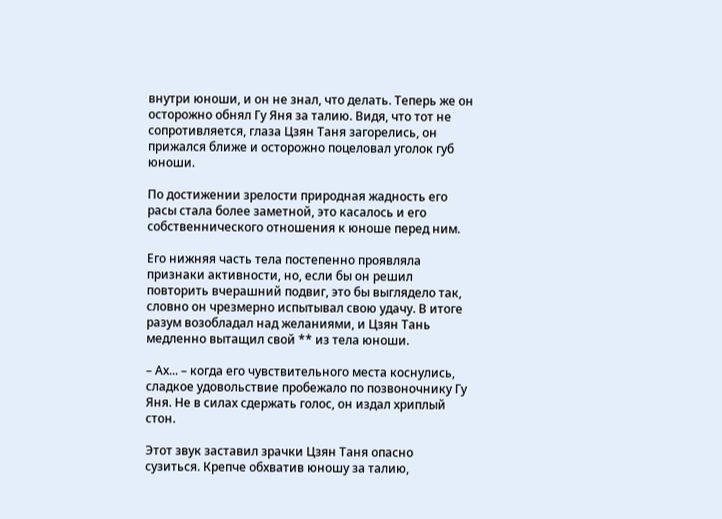внутри юноши, и он не знал, что делать. Теперь же он осторожно обнял Гу Яня за талию. Видя, что тот не сопротивляется, глаза Цзян Таня загорелись, он прижался ближе и осторожно поцеловал уголок губ юноши.

По достижении зрелости природная жадность его расы стала более заметной, это касалось и его собственнического отношения к юноше перед ним.

Его нижняя часть тела постепенно проявляла признаки активности, но, если бы он решил повторить вчерашний подвиг, это бы выглядело так, словно он чрезмерно испытывал свою удачу. В итоге разум возобладал над желаниями, и Цзян Тань медленно вытащил свой ** из тела юноши.

– Ах... – когда его чувствительного места коснулись, сладкое удовольствие пробежало по позвоночнику Гу Яня. Не в силах сдержать голос, он издал хриплый стон.

Этот звук заставил зрачки Цзян Таня опасно сузиться. Крепче обхватив юношу за талию,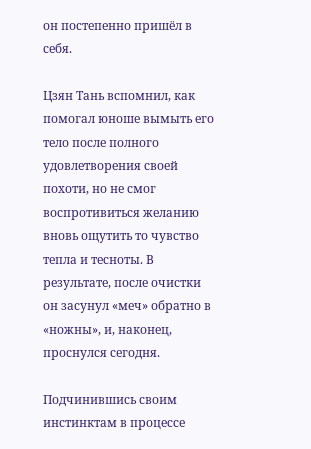он постепенно пришёл в себя.

Цзян Тань вспомнил, как помогал юноше вымыть его тело после полного удовлетворения своей похоти, но не смог воспротивиться желанию вновь ощутить то чувство тепла и тесноты. В результате, после очистки он засунул «меч» обратно в «ножны», и, наконец, проснулся сегодня.

Подчинившись своим инстинктам в процессе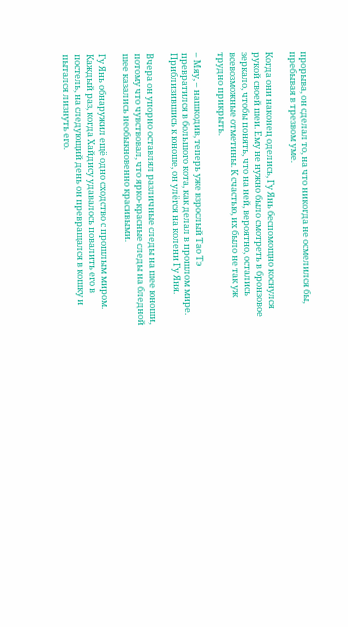прорыва, он сделал то, на что никогда не осмелился бы, пребывая в трезвом уме.

Когда они наконец оделись, Гу Янь беспомощно коснулся рукой своей шеи. Ему не нужно было смотреть в бронзовое зеркало, чтобы понять, что на ней, вероятно, остались всевозможные отметины. К счастью, их было не так уж трудно прикрыть.

– Мяу, – нашкодив, теперь уже взрослый Тао Тэ превратился в большого кота, как делал в прошлом мире. Приблизившись к юноше, он улёгся на колени Гу Яня.

Вчера он упорно оставлял различные следы на шее юноши, потому что чувствовал, что ярко-красные следы на бледной шее казались необыкновенно красивыми.

Гу Янь обнаружил ещё одно сходство с прошлым миром. Каждый раз, когда Хайдису удавалось повалить его в постель, на следующий день он превращался в кошку и пытался лизнуть его.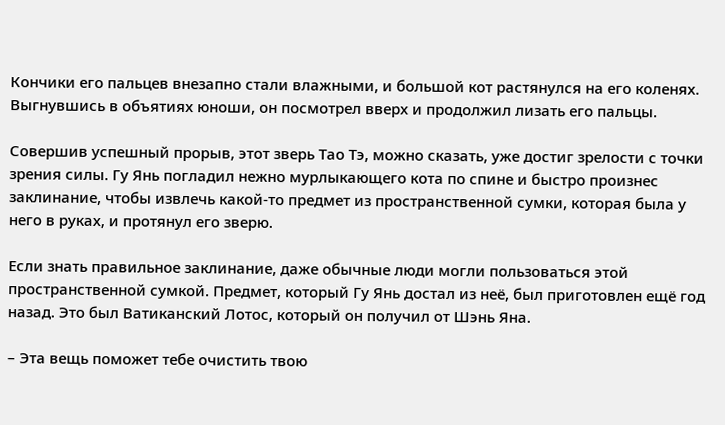Кончики его пальцев внезапно стали влажными, и большой кот растянулся на его коленях. Выгнувшись в объятиях юноши, он посмотрел вверх и продолжил лизать его пальцы.

Совершив успешный прорыв, этот зверь Тао Тэ, можно сказать, уже достиг зрелости с точки зрения силы. Гу Янь погладил нежно мурлыкающего кота по спине и быстро произнес заклинание, чтобы извлечь какой-то предмет из пространственной сумки, которая была у него в руках, и протянул его зверю.

Если знать правильное заклинание, даже обычные люди могли пользоваться этой пространственной сумкой. Предмет, который Гу Янь достал из неё, был приготовлен ещё год назад. Это был Ватиканский Лотос, который он получил от Шэнь Яна.

– Эта вещь поможет тебе очистить твою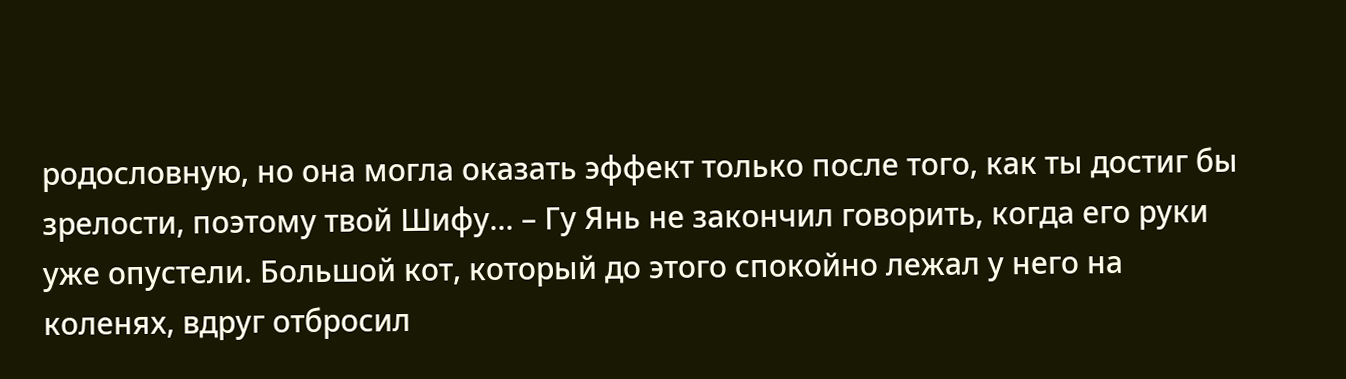родословную, но она могла оказать эффект только после того, как ты достиг бы зрелости, поэтому твой Шифу... – Гу Янь не закончил говорить, когда его руки уже опустели. Большой кот, который до этого спокойно лежал у него на коленях, вдруг отбросил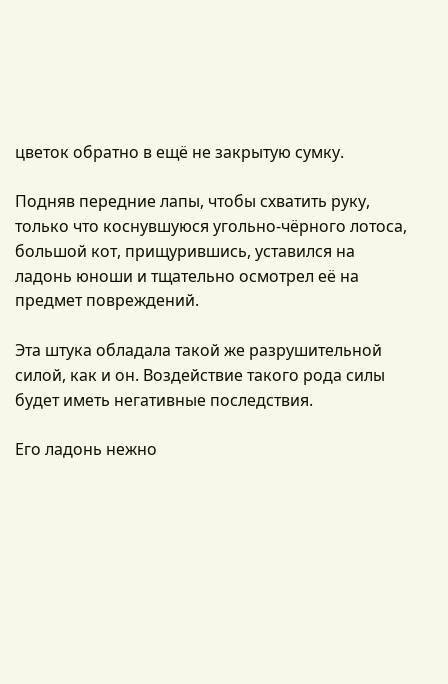цветок обратно в ещё не закрытую сумку.

Подняв передние лапы, чтобы схватить руку, только что коснувшуюся угольно-чёрного лотоса, большой кот, прищурившись, уставился на ладонь юноши и тщательно осмотрел её на предмет повреждений.

Эта штука обладала такой же разрушительной силой, как и он. Воздействие такого рода силы будет иметь негативные последствия.

Его ладонь нежно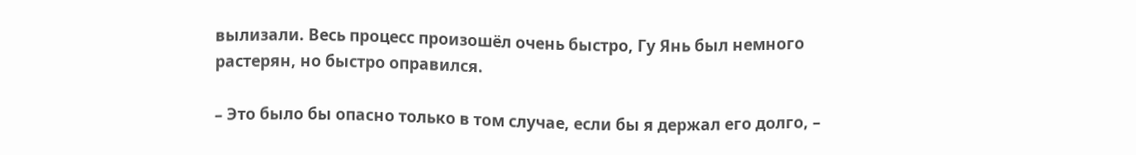вылизали. Весь процесс произошёл очень быстро, Гу Янь был немного растерян, но быстро оправился.

– Это было бы опасно только в том случае, если бы я держал его долго, –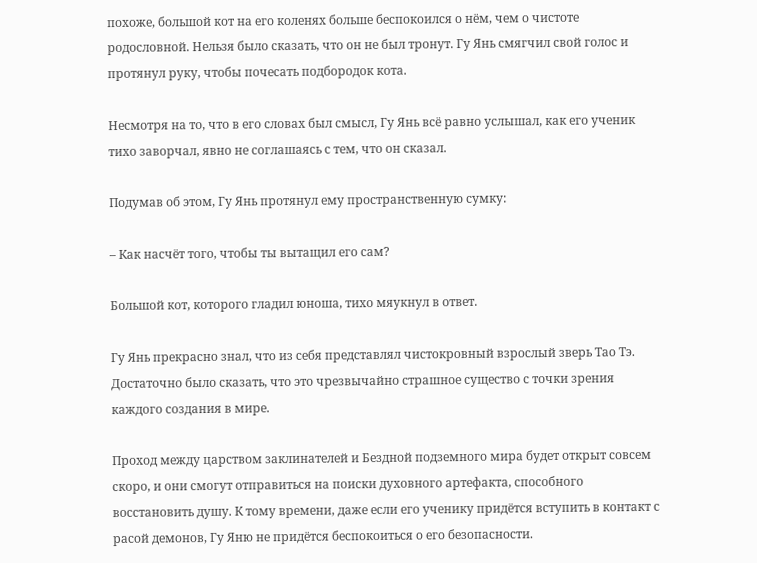похоже, большой кот на его коленях больше беспокоился о нём, чем о чистоте родословной. Нельзя было сказать, что он не был тронут. Гу Янь смягчил свой голос и протянул руку, чтобы почесать подбородок кота.

Несмотря на то, что в его словах был смысл, Гу Янь всё равно услышал, как его ученик тихо заворчал, явно не соглашаясь с тем, что он сказал.

Подумав об этом, Гу Янь протянул ему пространственную сумку:

– Как насчёт того, чтобы ты вытащил его сам?

Большой кот, которого гладил юноша, тихо мяукнул в ответ.

Гу Янь прекрасно знал, что из себя представлял чистокровный взрослый зверь Тао Тэ. Достаточно было сказать, что это чрезвычайно страшное существо с точки зрения каждого создания в мире.

Проход между царством заклинателей и Бездной подземного мира будет открыт совсем скоро, и они смогут отправиться на поиски духовного артефакта, способного восстановить душу. К тому времени, даже если его ученику придётся вступить в контакт с расой демонов, Гу Яню не придётся беспокоиться о его безопасности.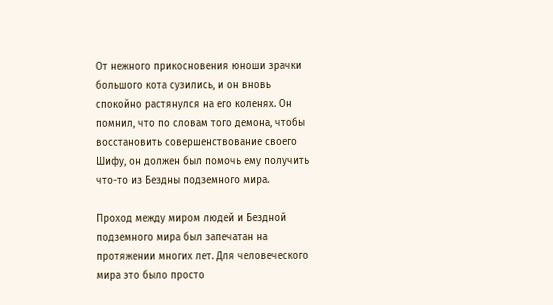От нежного прикосновения юноши зрачки большого кота сузились, и он вновь спокойно растянулся на его коленях. Он помнил, что по словам того демона, чтобы восстановить совершенствование своего Шифу, он должен был помочь ему получить что-то из Бездны подземного мира.

Проход между миром людей и Бездной подземного мира был запечатан на протяжении многих лет. Для человеческого мира это было просто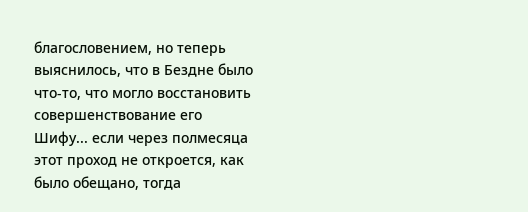благословением, но теперь выяснилось, что в Бездне было что-то, что могло восстановить совершенствование его Шифу... если через полмесяца этот проход не откроется, как было обещано, тогда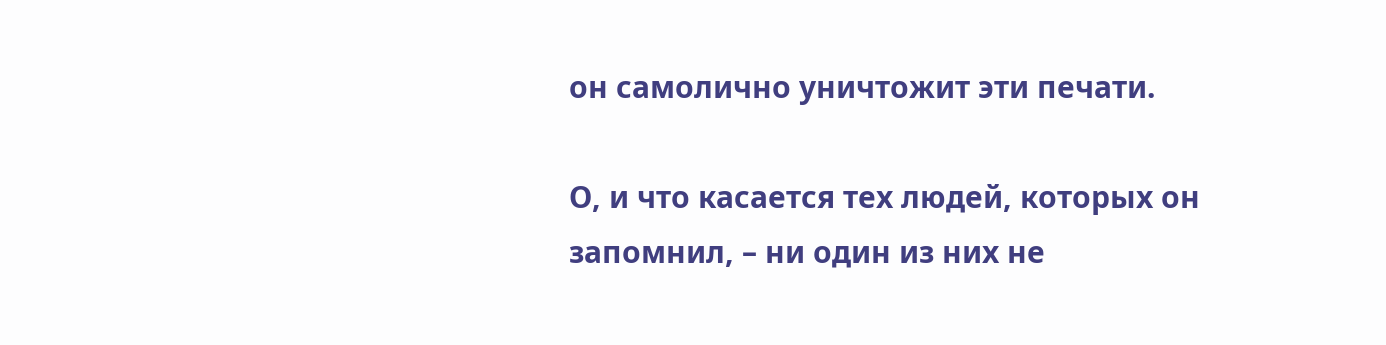он самолично уничтожит эти печати.

О, и что касается тех людей, которых он запомнил, – ни один из них не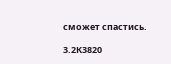сможет спастись.

3.2К3820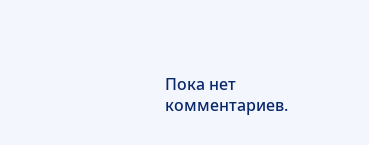Пока нет комментариев.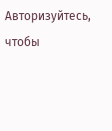Авторизуйтесь, чтобы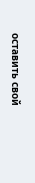оставить свой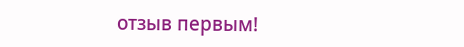отзыв первым!